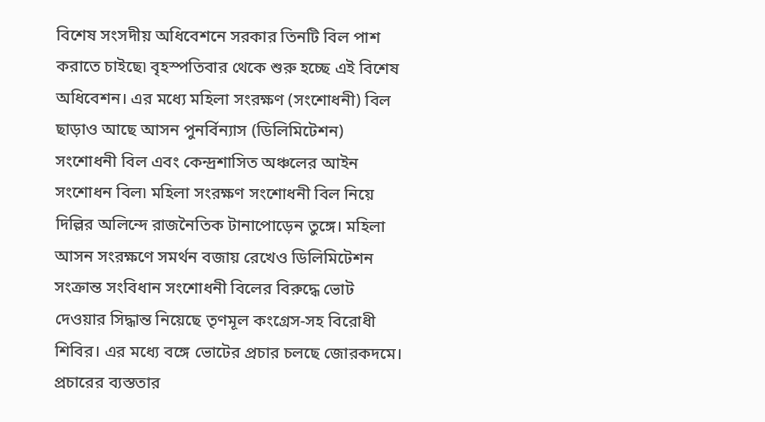বিশেষ সংসদীয় অধিবেশনে সরকার তিনটি বিল পাশ করাতে চাইছে৷ বৃহস্পতিবার থেকে শুরু হচ্ছে এই বিশেষ অধিবেশন। এর মধ্যে মহিলা সংরক্ষণ (সংশোধনী) বিল ছাড়াও আছে আসন পুনর্বিন্যাস (ডিলিমিটেশন) সংশোধনী বিল এবং কেন্দ্রশাসিত অঞ্চলের আইন সংশোধন বিল৷ মহিলা সংরক্ষণ সংশোধনী বিল নিয়ে দিল্লির অলিন্দে রাজনৈতিক টানাপোড়েন তুঙ্গে। মহিলা আসন সংরক্ষণে সমর্থন বজায় রেখেও ডিলিমিটেশন সংক্রান্ত সংবিধান সংশোধনী বিলের বিরুদ্ধে ভোট দেওয়ার সিদ্ধান্ত নিয়েছে তৃণমূল কংগ্রেস-সহ বিরোধী শিবির। এর মধ্যে বঙ্গে ভোটের প্রচার চলছে জোরকদমে। প্রচারের ব্যস্ততার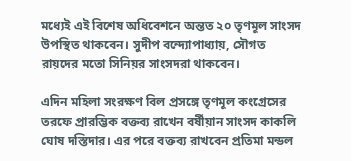মধ্যেই এই বিশেষ অধিবেশনে অন্তত ২০ তৃণমূল সাংসদ উপস্থিত থাকবেন। সুদীপ বন্দ্যোপাধ্যায়, সৌগত রায়দের মতো সিনিয়র সাংসদরা থাকবেন।

এদিন মহিলা সংরক্ষণ বিল প্রসঙ্গে তৃণমূল কংগ্রেসের তরফে প্রারম্ভিক বক্তব্য রাখেন বর্ষীয়ান সাংসদ কাকলি ঘোষ দস্তিদার। এর পরে বক্তব্য রাখবেন প্রতিমা মন্ডল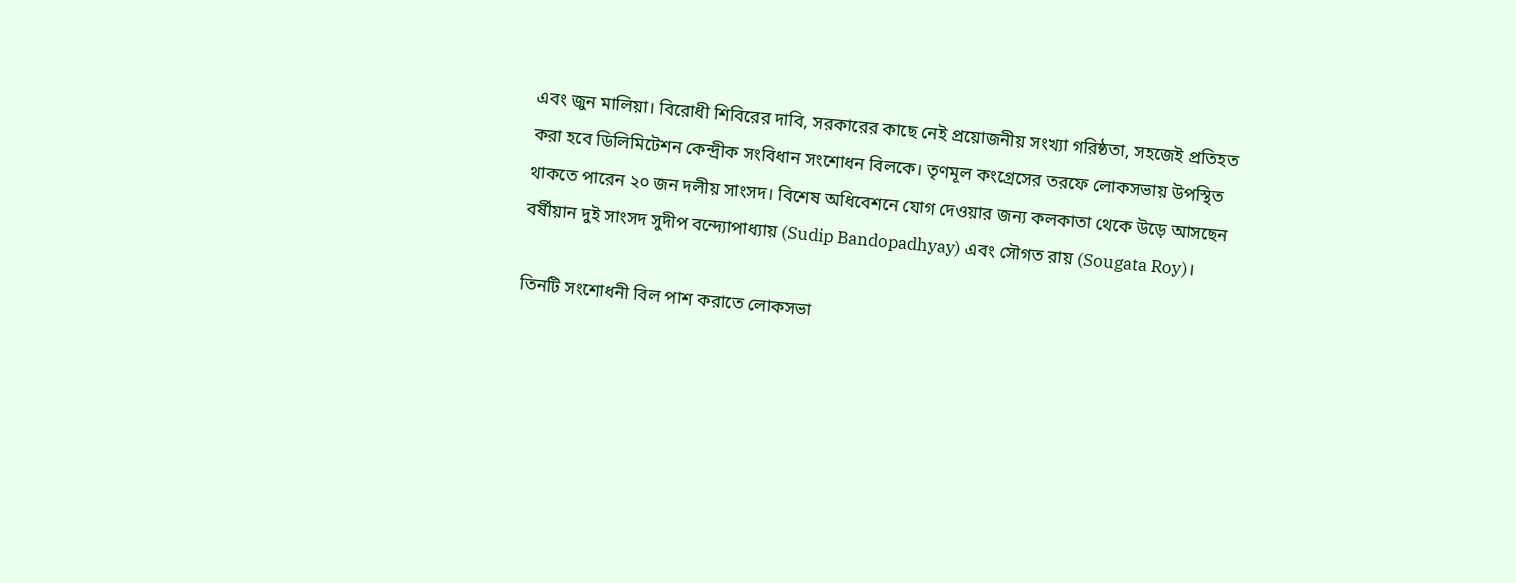এবং জুন মালিয়া। বিরোধী শিবিরের দাবি, সরকারের কাছে নেই প্রয়োজনীয় সংখ্যা গরিষ্ঠতা, সহজেই প্রতিহত করা হবে ডিলিমিটেশন কেন্দ্রীক সংবিধান সংশোধন বিলকে। তৃণমূল কংগ্রেসের তরফে লোকসভায় উপস্থিত থাকতে পারেন ২০ জন দলীয় সাংসদ। বিশেষ অধিবেশনে যোগ দেওয়ার জন্য কলকাতা থেকে উড়ে আসছেন বর্ষীয়ান দুই সাংসদ সুদীপ বন্দ্যোপাধ্যায় (Sudip Bandopadhyay) এবং সৌগত রায় (Sougata Roy)।

তিনটি সংশোধনী বিল পাশ করাতে লোকসভা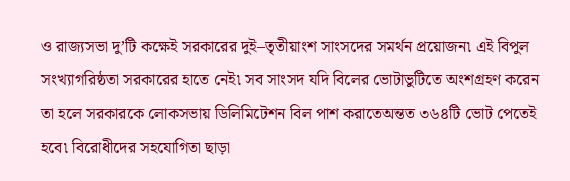ও রাজ্যসভা দু’টি কক্ষেই সরকারের দুই–তৃতীয়াংশ সাংসদের সমর্থন প্রয়োজন৷ এই বিপুল সংখ্যাগরিষ্ঠতা সরকারের হাতে নেই৷ সব সাংসদ যদি বিলের ভোটাভুটিতে অংশগ্রহণ করেন তা হলে সরকারকে লোকসভায় ডিলিমিটেশন বিল পাশ করাতেঅন্তত ৩৬৪টি ভোট পেতেই হবে৷ বিরোধীদের সহযোগিতা ছাড়া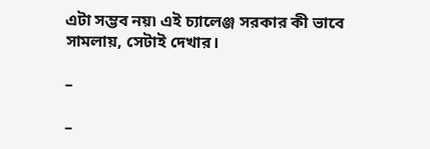এটা সম্ভব নয়৷ এই চ্যালেঞ্জ সরকার কী ভাবে সামলায়, সেটাই দেখার।

–

–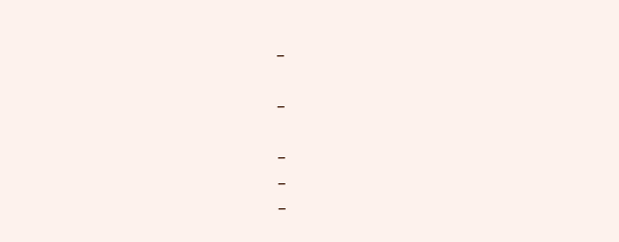–

–

–
–
–